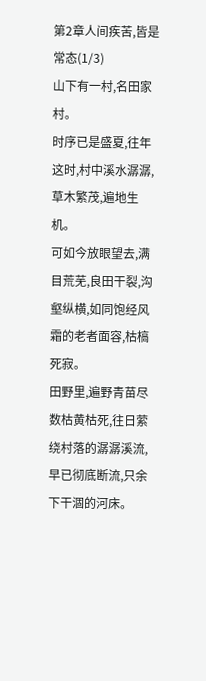第2章人间疾苦,皆是常态(1/3)
山下有一村,名田家村。
时序已是盛夏,往年这时,村中溪水潺潺,草木繁茂,遍地生机。
可如今放眼望去,满目荒芜,良田干裂,沟壑纵横,如同饱经风霜的老者面容,枯槁死寂。
田野里,遍野青苗尽数枯黄枯死,往日萦绕村落的潺潺溪流,早已彻底断流,只余下干涸的河床。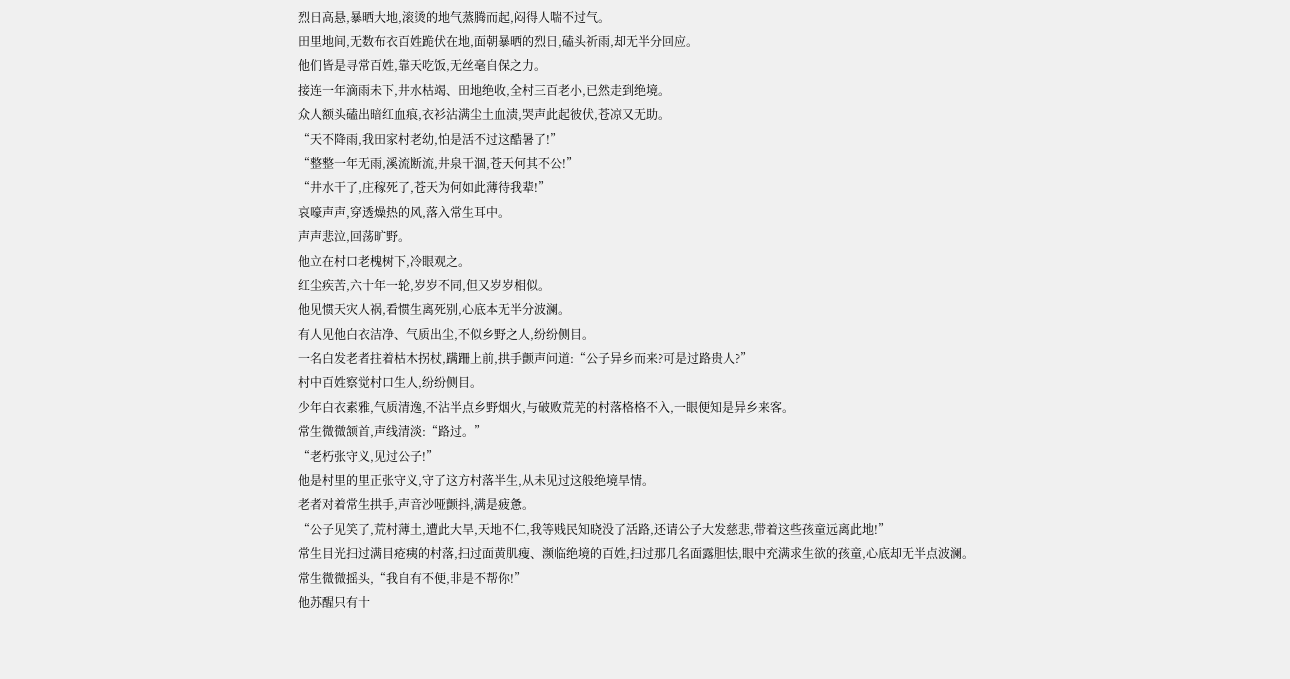烈日高悬,暴晒大地,滚烫的地气蒸腾而起,闷得人喘不过气。
田里地间,无数布衣百姓跪伏在地,面朝暴晒的烈日,磕头祈雨,却无半分回应。
他们皆是寻常百姓,靠天吃饭,无丝毫自保之力。
接连一年滴雨未下,井水枯竭、田地绝收,全村三百老小,已然走到绝境。
众人额头磕出暗红血痕,衣衫沾满尘土血渍,哭声此起彼伏,苍凉又无助。
“天不降雨,我田家村老幼,怕是活不过这酷暑了!”
“整整一年无雨,溪流断流,井泉干涸,苍天何其不公!”
“井水干了,庄稼死了,苍天为何如此薄待我辈!”
哀嚎声声,穿透燥热的风,落入常生耳中。
声声悲泣,回荡旷野。
他立在村口老槐树下,冷眼观之。
红尘疾苦,六十年一轮,岁岁不同,但又岁岁相似。
他见惯天灾人祸,看惯生离死别,心底本无半分波澜。
有人见他白衣洁净、气质出尘,不似乡野之人,纷纷侧目。
一名白发老者拄着枯木拐杖,蹒跚上前,拱手颤声问道:“公子异乡而来?可是过路贵人?”
村中百姓察觉村口生人,纷纷侧目。
少年白衣素雅,气质清逸,不沾半点乡野烟火,与破败荒芜的村落格格不入,一眼便知是异乡来客。
常生微微颔首,声线清淡:“路过。”
“老朽张守义,见过公子!”
他是村里的里正张守义,守了这方村落半生,从未见过这般绝境旱情。
老者对着常生拱手,声音沙哑颤抖,满是疲惫。
“公子见笑了,荒村薄土,遭此大旱,天地不仁,我等贱民知晓没了活路,还请公子大发慈悲,带着这些孩童远离此地!”
常生目光扫过满目疮痍的村落,扫过面黄肌瘦、濒临绝境的百姓,扫过那几名面露胆怯,眼中充满求生欲的孩童,心底却无半点波澜。
常生微微摇头,“我自有不便,非是不帮你!”
他苏醒只有十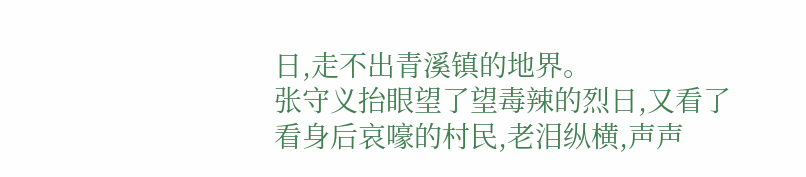日,走不出青溪镇的地界。
张守义抬眼望了望毒辣的烈日,又看了看身后哀嚎的村民,老泪纵横,声声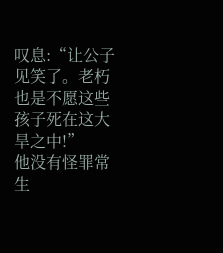叹息:“让公子见笑了。老朽也是不愿这些孩子死在这大旱之中!”
他没有怪罪常生